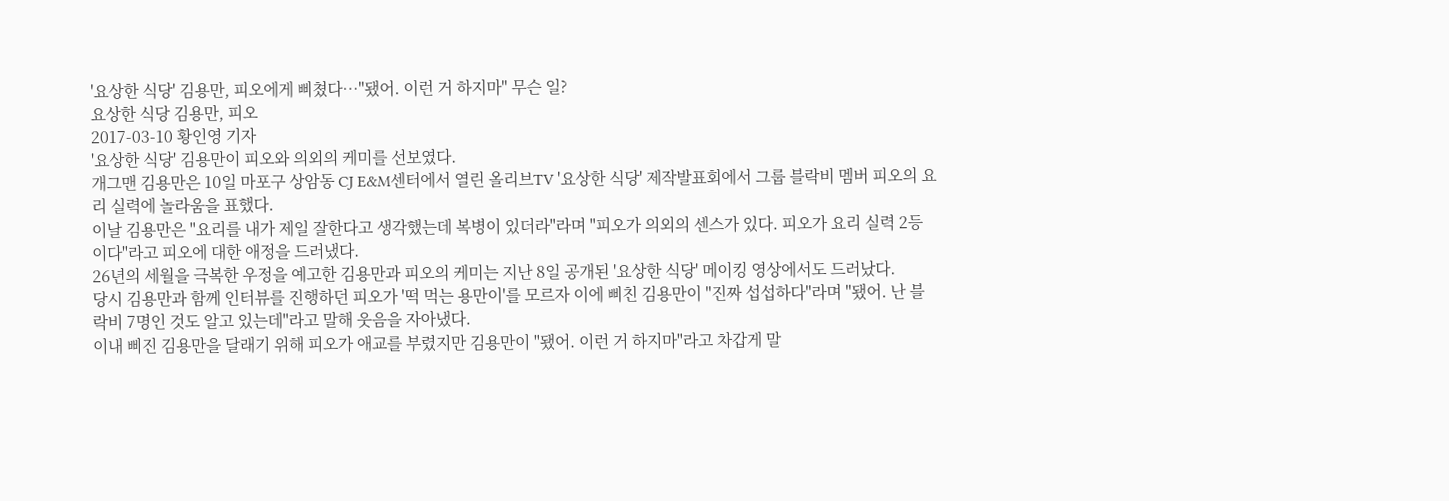'요상한 식당' 김용만, 피오에게 삐쳤다…"됐어. 이런 거 하지마" 무슨 일?
요상한 식당 김용만, 피오
2017-03-10 황인영 기자
'요상한 식당' 김용만이 피오와 의외의 케미를 선보였다.
개그맨 김용만은 10일 마포구 상암동 CJ E&M센터에서 열린 올리브TV '요상한 식당' 제작발표회에서 그룹 블락비 멤버 피오의 요리 실력에 놀라움을 표했다.
이날 김용만은 "요리를 내가 제일 잘한다고 생각했는데 복병이 있더라"라며 "피오가 의외의 센스가 있다. 피오가 요리 실력 2등이다"라고 피오에 대한 애정을 드러냈다.
26년의 세월을 극복한 우정을 예고한 김용만과 피오의 케미는 지난 8일 공개된 '요상한 식당' 메이킹 영상에서도 드러났다.
당시 김용만과 함께 인터뷰를 진행하던 피오가 '떡 먹는 용만이'를 모르자 이에 삐친 김용만이 "진짜 섭섭하다"라며 "됐어. 난 블락비 7명인 것도 알고 있는데"라고 말해 웃음을 자아냈다.
이내 삐진 김용만을 달래기 위해 피오가 애교를 부렸지만 김용만이 "됐어. 이런 거 하지마"라고 차갑게 말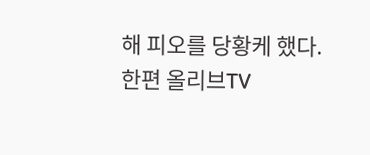해 피오를 당황케 했다.
한편 올리브TV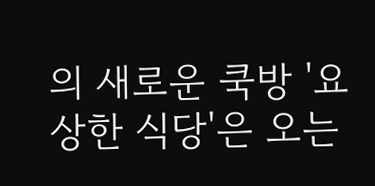의 새로운 쿡방 '요상한 식당'은 오는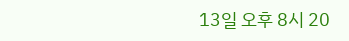13일 오후 8시 20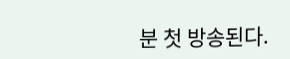분 첫 방송된다.